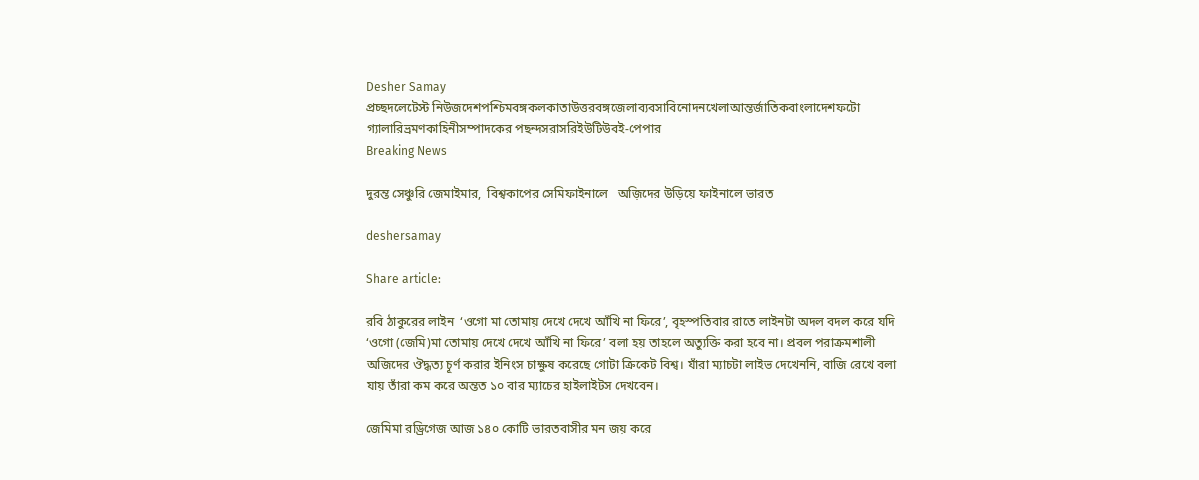Desher Samay
প্রচ্ছদলেটেস্ট নিউজদেশপশ্চিমবঙ্গকলকাতাউত্তরবঙ্গজেলাব্যবসাবিনোদনখেলাআন্তর্জাতিকবাংলাদেশফটো গ্যালারিভ্রমণকাহিনীসম্পাদকের পছন্দসরাসরিইউটিউবই-পেপার
Breaking News

দুরন্ত সেঞ্চুরি জেমাইমার,  বিশ্বকাপের সেমিফাইনালে   অজ়িদের উড়িয়ে ফাইনালে ভারত

deshersamay

Share article:

রবি ঠাকুরের লাইন  ‘ওগো মা তোমায় দেখে দেখে আঁখি না ফিরে’, বৃহস্পতিবার রাতে লাইনটা অদল বদল করে যদি ‘ওগো (জেমি)মা তোমায় দেখে দেখে আঁখি না ফিরে’ বলা হয় তাহলে অত্যুক্তি করা হবে না। প্রবল পরাক্রমশালী অজিদের ঔদ্ধত্য চূর্ণ করার ইনিংস চাক্ষুষ করেছে গোটা ক্রিকেট বিশ্ব। যাঁরা ম্যাচটা লাইভ দেখেননি, বাজি রেখে বলা যায় তাঁরা কম করে অন্তত ১০ বার ম্যাচের হাইলাইটস দেখবেন।

জেমিমা রড্রিগেজ আজ ১৪০ কোটি ভারতবাসীর মন জয় করে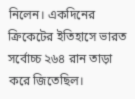নিলেন। একদিনের ক্রিকেটের ইতিহাসে ভারত সর্বোচ্চ ২৬৪ রান তাড়া করে জিতেছিল।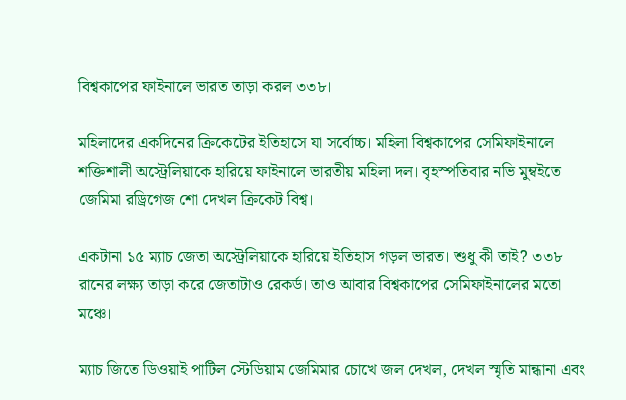বিশ্বকাপের ফাইনালে ভারত তাড়া করল ৩৩৮।

মহিলাদের একদিনের ক্রিকেটের ইতিহাসে যা সর্বোচ্চ। মহিলা বিশ্বকাপের সেমিফাইনালে শক্তিশালী অস্ট্রেলিয়াকে হারিয়ে ফাইনালে ভারতীয় মহিলা দল। বৃহস্পতিবার নভি মুম্বইতে জেমিমা রড্রিগেজ শো দেখল ক্রিকেট বিশ্ব।

একটানা ১৫ ম্যাচ জেতা অস্ট্রেলিয়াকে হারিয়ে ইতিহাস গড়ল ভারত। শুধু কী তাই? ৩৩৮ রানের লক্ষ্য তাড়া করে জেতাটাও রেকর্ড। তাও আবার বিশ্বকাপের সেমিফাইনালের মতো মঞ্চে।

ম্যাচ জিতে ডিওয়াই পাটিল স্টেডিয়াম জেমিমার চোখে জল দেখল, দেখল স্মৃতি মান্ধানা এবং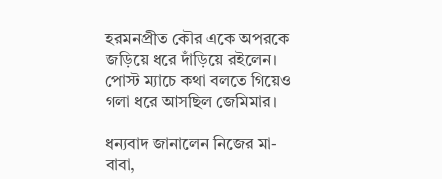হরমনপ্রীত কৌর একে অপরকে জড়িয়ে ধরে দাঁড়িয়ে রইলেন। পোস্ট ম্যাচে কথা বলতে গিয়েও গলা ধরে আসছিল জেমিমার।

ধন্যবাদ জানালেন নিজের মা-বাবা,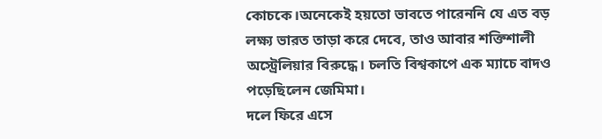কোচকে।অনেকেই হয়তো ভাবতে পারেননি যে এত বড় লক্ষ্য ভারত তাড়া করে দেবে, তাও আবার শক্তিশালী অস্ট্রেলিয়ার বিরুদ্ধে। চলতি বিশ্বকাপে এক ম্যাচে বাদও পড়েছিলেন জেমিমা।
দলে ফিরে এসে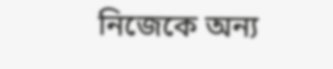নিজেকে অন্য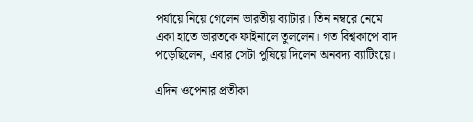পর্যায়ে নিয়ে গেলেন ভারতীয় ব্যাটার। তিন নম্বরে নেমে একা হাতে ভারতকে ফাইনালে তুললেন। গত বিশ্বকাপে বাদ পড়েছিলেন, এবার সেটা পুষিয়ে দিলেন অনবদ্য ব্যাটিংয়ে।

এদিন ওপেনার প্রতীকা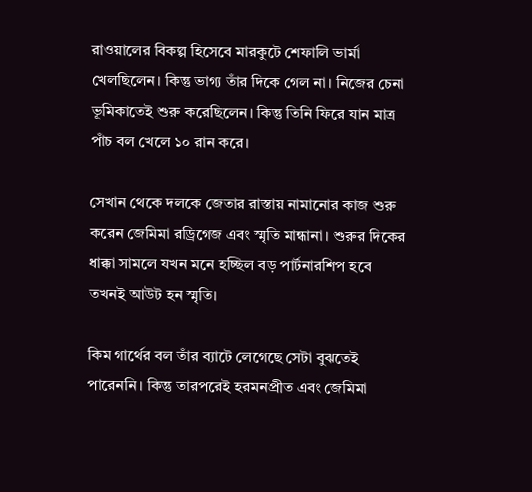রাওয়ালের বিকল্প হিসেবে মারকুটে শেফালি ভার্মা খেলছিলেন। কিন্তু ভাগ্য তাঁর দিকে গেল না। নিজের চেনা ভূমিকাতেই শুরু করেছিলেন। কিন্তু তিনি ফিরে যান মাত্র পাঁচ বল খেলে ১০ রান করে।

সেখান থেকে দলকে জেতার রাস্তায় নামানোর কাজ শুরু করেন জেমিমা রড্রিগেজ এবং স্মৃতি মান্ধানা। শুরুর দিকের ধাক্কা সামলে যখন মনে হচ্ছিল বড় পার্টনারশিপ হবে তখনই আউট হন স্মৃতি।

কিম গার্থের বল তাঁর ব্যাটে লেগেছে সেটা বুঝতেই পারেননি। কিন্তু তারপরেই হরমনপ্রীত এবং জেমিমা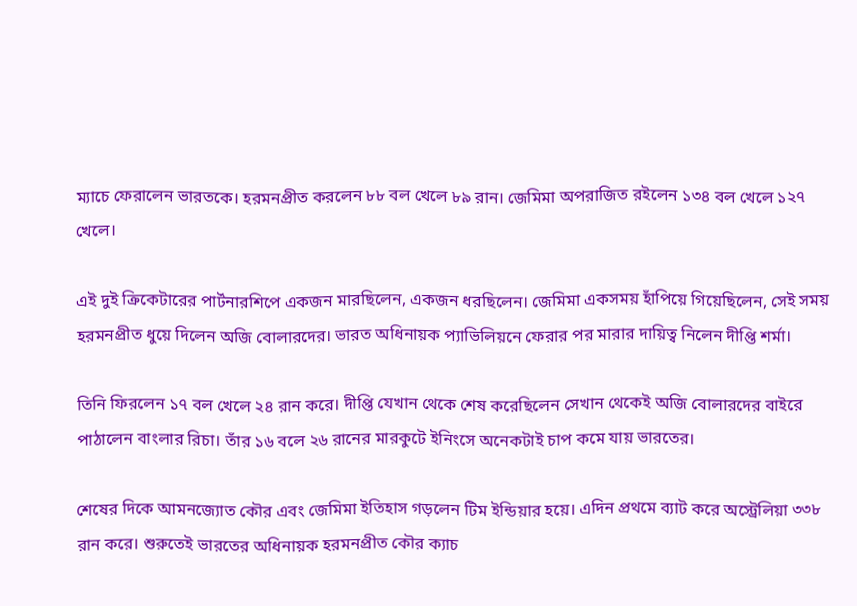ম্যাচে ফেরালেন ভারতকে। হরমনপ্রীত করলেন ৮৮ বল খেলে ৮৯ রান। জেমিমা অপরাজিত রইলেন ১৩৪ বল খেলে ১২৭ খেলে।

এই দুই ক্রিকেটারের পার্টনারশিপে একজন মারছিলেন, একজন ধরছিলেন। জেমিমা একসময় হাঁপিয়ে গিয়েছিলেন, সেই সময় হরমনপ্রীত ধুয়ে দিলেন অজি বোলারদের। ভারত অধিনায়ক প্যাভিলিয়নে ফেরার পর মারার দায়িত্ব নিলেন দীপ্তি শর্মা।

তিনি ফিরলেন ১৭ বল খেলে ২৪ রান করে। দীপ্তি যেখান থেকে শেষ করেছিলেন সেখান থেকেই অজি বোলারদের বাইরে পাঠালেন বাংলার রিচা। তাঁর ১৬ বলে ২৬ রানের মারকুটে ইনিংসে অনেকটাই চাপ কমে যায় ভারতের।

শেষের দিকে আমনজ্যোত কৌর এবং জেমিমা ইতিহাস গড়লেন টিম ইন্ডিয়ার হয়ে। এদিন প্রথমে ব্যাট করে অস্ট্রেলিয়া ৩৩৮ রান করে। শুরুতেই ভারতের অধিনায়ক হরমনপ্রীত কৌর ক্যাচ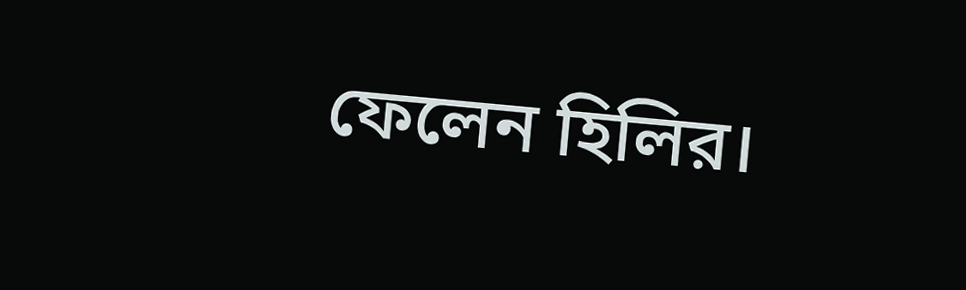ফেলেন হিলির।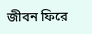জীবন ফিরে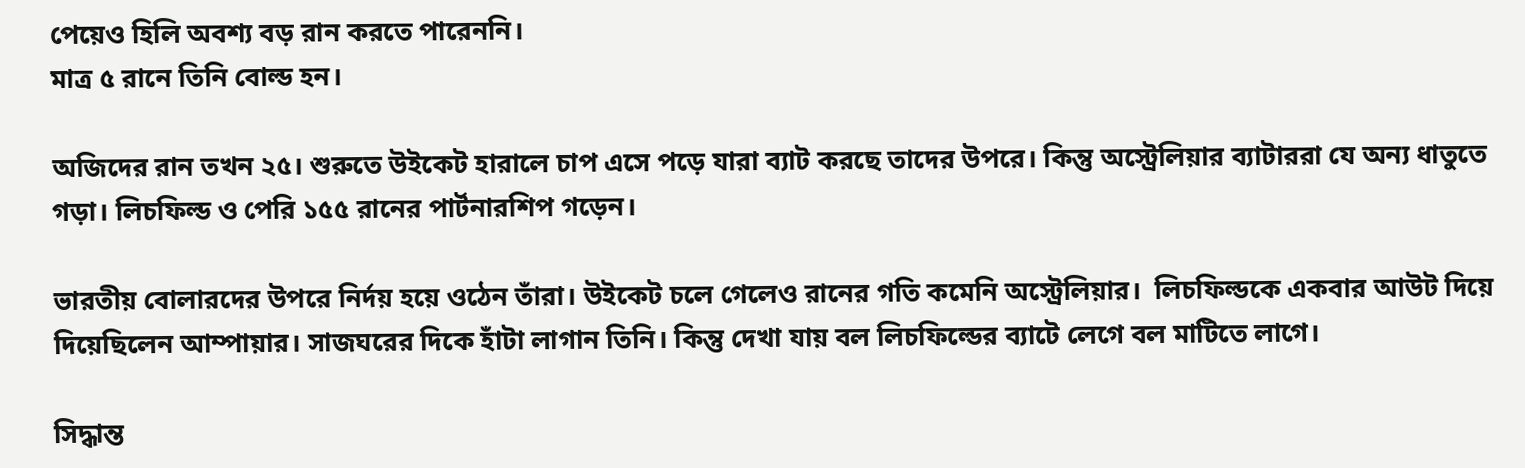পেয়েও হিলি অবশ্য বড় রান করতে পারেননি।
মাত্র ৫ রানে তিনি বোল্ড হন।

অজিদের রান তখন ২৫। শুরুতে উইকেট হারালে চাপ এসে পড়ে যারা ব্যাট করছে তাদের উপরে। কিন্তু অস্ট্রেলিয়ার ব্যাটাররা যে অন্য ধাতুতে গড়া। লিচফিল্ড ও পেরি ১৫৫ রানের পার্টনারশিপ গড়েন।

ভারতীয় বোলারদের উপরে নির্দয় হয়ে ওঠেন তাঁরা। উইকেট চলে গেলেও রানের গতি কমেনি অস্ট্রেলিয়ার।  লিচফিল্ডকে একবার আউট দিয়ে দিয়েছিলেন আম্পায়ার। সাজঘরের দিকে হাঁটা লাগান তিনি। কিন্তু দেখা যায় বল লিচফিল্ডের ব্যাটে লেগে বল মাটিতে লাগে।

সিদ্ধান্ত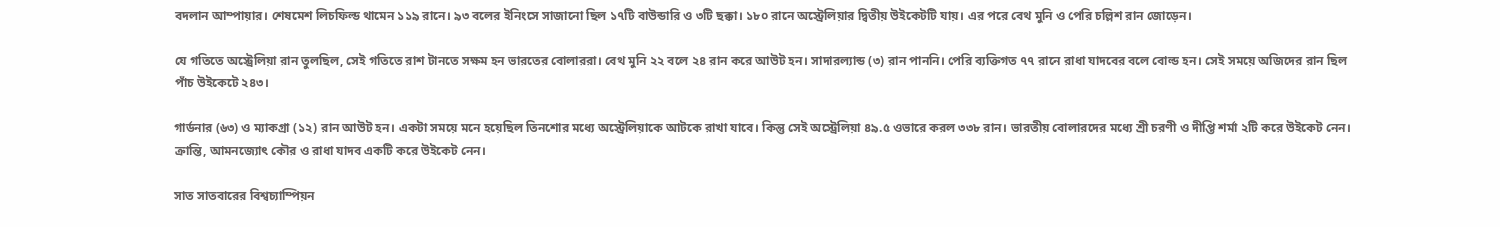বদলান আম্পায়ার। শেষমেশ লিচফিল্ড থামেন ১১৯ রানে। ৯৩ বলের ইনিংসে সাজানো ছিল ১৭টি বাউন্ডারি ও ৩টি ছক্কা। ১৮০ রানে অস্ট্রেলিয়ার দ্বিতীয় উইকেটটি যায়। এর পরে বেথ মুনি ও পেরি চল্লিশ রান জোড়েন।

যে গতিতে অস্ট্রেলিয়া রান তুলছিল, সেই গতিতে রাশ টানতে সক্ষম হন ভারতের বোলাররা। বেথ মুনি ২২ বলে ২৪ রান করে আউট হন। সাদারল্যান্ড (৩) রান পাননি। পেরি ব্যক্তিগত ৭৭ রানে রাধা যাদবের বলে বোল্ড হন। সেই সময়ে অজিদের রান ছিল পাঁচ উইকেটে ২৪৩।

গার্ডনার (৬৩) ও ম্যাকগ্রা (১২) রান আউট হন। একটা সময়ে মনে হয়েছিল তিনশোর মধ্যে অস্ট্রেলিয়াকে আটকে রাখা যাবে। কিন্তু সেই অস্ট্রেলিয়া ৪৯.৫ ওভারে করল ৩৩৮ রান। ভারতীয় বোলারদের মধ্যে শ্রী চরণী ও দীপ্তি শর্মা ২টি করে উইকেট নেন। ক্রান্তি, আমনজ্যোৎ কৌর ও রাধা যাদব একটি করে উইকেট নেন।

সাত সাতবারের বিশ্বচ্যাম্পিয়ন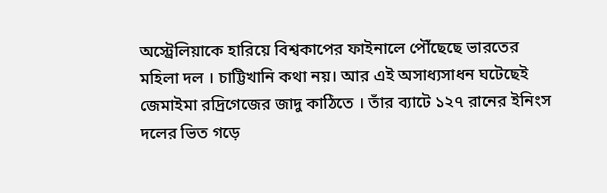অস্ট্রেলিয়াকে হারিয়ে বিশ্বকাপের ফাইনালে পৌঁছেছে ভারতের মহিলা দল । চাট্টিখানি কথা নয়। আর এই অসাধ্যসাধন ঘটেছেই জেমাইমা রদ্রিগেজের জাদু কাঠিতে । তাঁর ব্যাটে ১২৭ রানের ইনিংস দলের ভিত গড়ে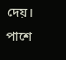দেয়। পাশে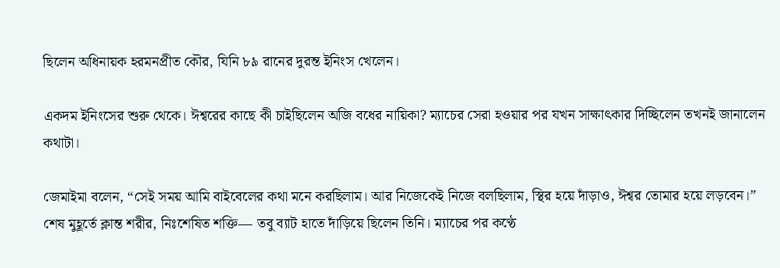ছিলেন অধিনায়ক হরমনপ্রীত কৌর, যিনি ৮৯ রানের দুরন্ত ইনিংস খেলেন।

একদম ইনিংসের শুরু থেকে। ঈশ্বরের কাছে কী চাইছিলেন অজি বধের নায়িকা? ম্যাচের সেরা হওয়ার পর যখন সাক্ষাৎকার দিচ্ছিলেন তখনই জানালেন কথাটা।

জেমাইমা বলেন, “সেই সময় আমি বাইবেলের কথা মনে করছিলাম। আর নিজেকেই নিজে বলছিলাম, স্থির হয়ে দাঁড়াও, ঈশ্বর তোমার হয়ে লড়বেন।” শেষ মুহূর্তে ক্লান্ত শরীর, নিঃশেষিত শক্তি— তবু ব্যাট হাতে দাঁড়িয়ে ছিলেন তিনি। ম্যাচের পর কণ্ঠে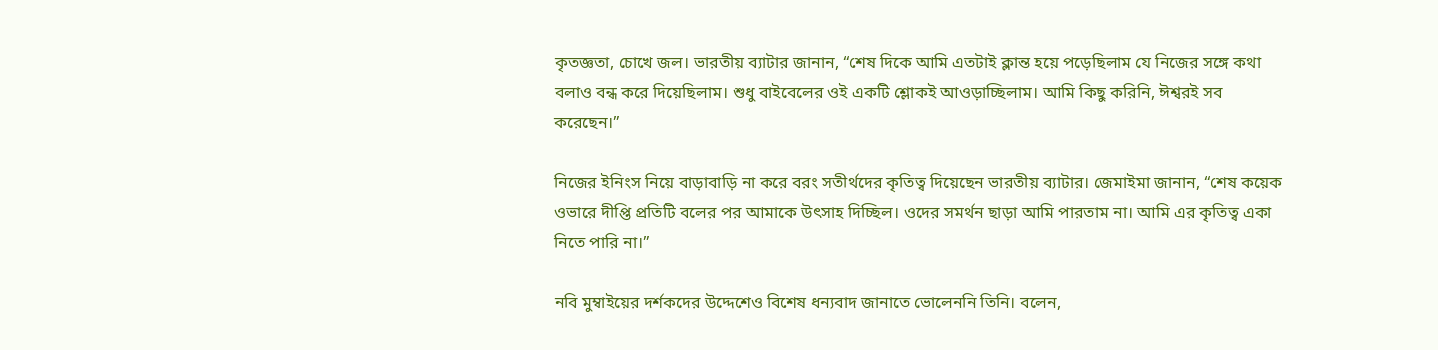কৃতজ্ঞতা, চোখে জল। ভারতীয় ব্যাটার জানান, “শেষ দিকে আমি এতটাই ক্লান্ত হয়ে পড়েছিলাম যে নিজের সঙ্গে কথা বলাও বন্ধ করে দিয়েছিলাম। শুধু বাইবেলের ওই একটি শ্লোকই আওড়াচ্ছিলাম। আমি কিছু করিনি, ঈশ্বরই সব করেছেন।”

নিজের ইনিংস নিয়ে বাড়াবাড়ি না করে বরং সতীর্থদের কৃতিত্ব দিয়েছেন ভারতীয় ব্যাটার। জেমাইমা জানান, “শেষ কয়েক ওভারে দীপ্তি প্রতিটি বলের পর আমাকে উৎসাহ দিচ্ছিল। ওদের সমর্থন ছাড়া আমি পারতাম না। আমি এর কৃতিত্ব একা নিতে পারি না।”

নবি মুম্বাইয়ের দর্শকদের উদ্দেশেও বিশেষ ধন্যবাদ জানাতে ভোলেননি তিনি। বলেন,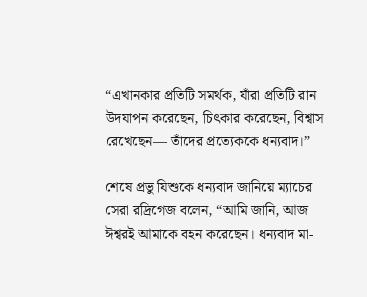“এখানকার প্রতিটি সমর্থক, যাঁরা প্রতিটি রান উদযাপন করেছেন, চিৎকার করেছেন, বিশ্বাস রেখেছেন— তাঁদের প্রত্যেককে ধন্যবাদ।”

শেষে প্রভু যিশুকে ধন্যবাদ জানিয়ে ম্যাচের সেরা রদ্রিগেজ বলেন, “আমি জানি, আজ ঈশ্বরই আমাকে বহন করেছেন। ধন্যবাদ মা-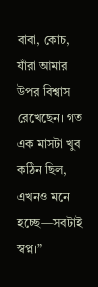বাবা, কোচ, যাঁরা আমার উপর বিশ্বাস রেখেছেন। গত এক মাসটা খুব কঠিন ছিল, এখনও মনে হচ্ছে—সবটাই স্বপ্ন।”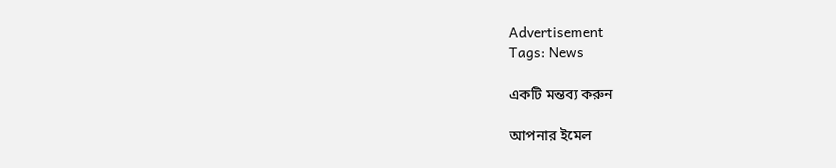Advertisement
Tags: News

একটি মন্তব্য করুন

আপনার ইমেল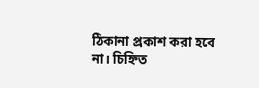ঠিকানা প্রকাশ করা হবে না। চিহ্নিত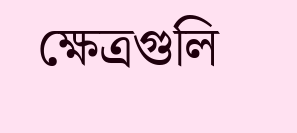ক্ষেত্রগুলি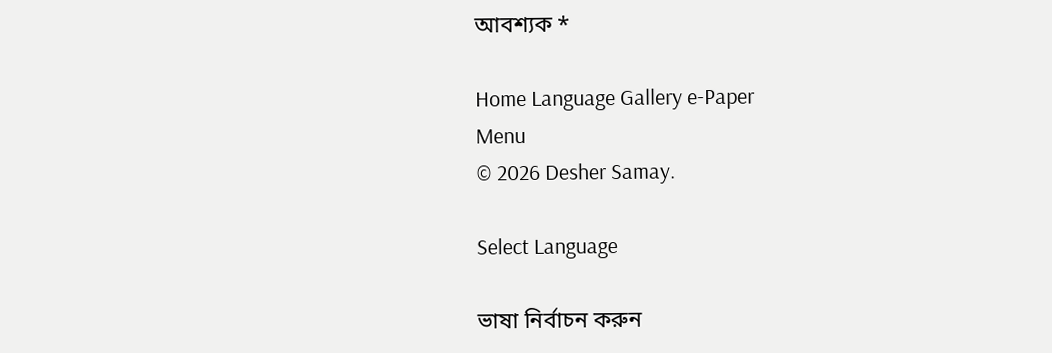আবশ্যক *

Home Language Gallery e-Paper
Menu
© 2026 Desher Samay.

Select Language

ভাষা নির্বাচন করুন